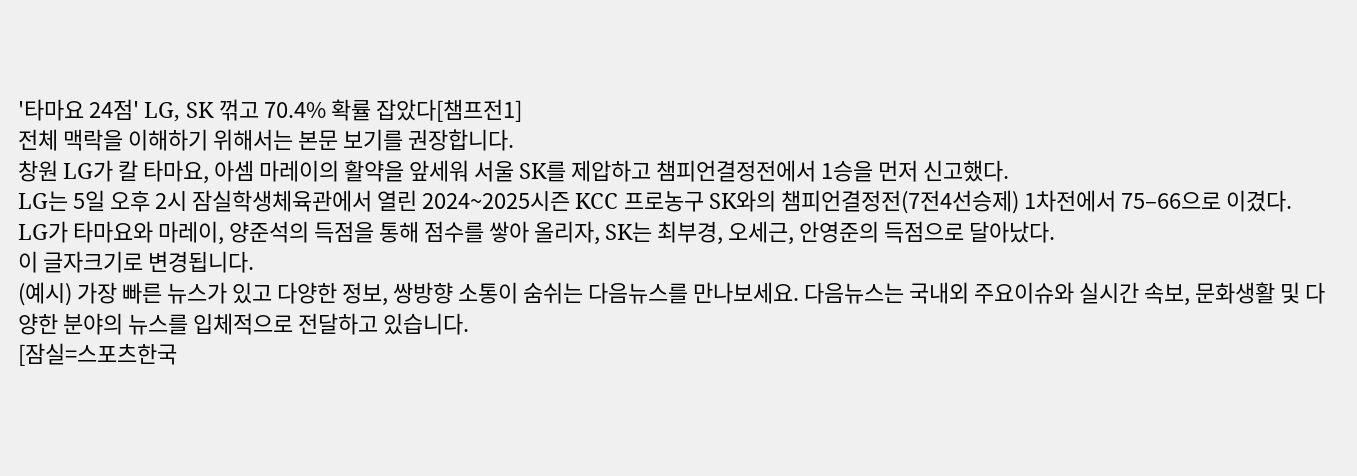'타마요 24점' LG, SK 꺾고 70.4% 확률 잡았다[챔프전1]
전체 맥락을 이해하기 위해서는 본문 보기를 권장합니다.
창원 LG가 칼 타마요, 아셈 마레이의 활약을 앞세워 서울 SK를 제압하고 챔피언결정전에서 1승을 먼저 신고했다.
LG는 5일 오후 2시 잠실학생체육관에서 열린 2024~2025시즌 KCC 프로농구 SK와의 챔피언결정전(7전4선승제) 1차전에서 75–66으로 이겼다.
LG가 타마요와 마레이, 양준석의 득점을 통해 점수를 쌓아 올리자, SK는 최부경, 오세근, 안영준의 득점으로 달아났다.
이 글자크기로 변경됩니다.
(예시) 가장 빠른 뉴스가 있고 다양한 정보, 쌍방향 소통이 숨쉬는 다음뉴스를 만나보세요. 다음뉴스는 국내외 주요이슈와 실시간 속보, 문화생활 및 다양한 분야의 뉴스를 입체적으로 전달하고 있습니다.
[잠실=스포츠한국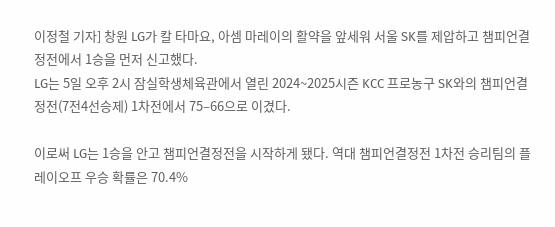이정철 기자] 창원 LG가 칼 타마요, 아셈 마레이의 활약을 앞세워 서울 SK를 제압하고 챔피언결정전에서 1승을 먼저 신고했다.
LG는 5일 오후 2시 잠실학생체육관에서 열린 2024~2025시즌 KCC 프로농구 SK와의 챔피언결정전(7전4선승제) 1차전에서 75–66으로 이겼다.

이로써 LG는 1승을 안고 챔피언결정전을 시작하게 됐다. 역대 챔피언결정전 1차전 승리팀의 플레이오프 우승 확률은 70.4%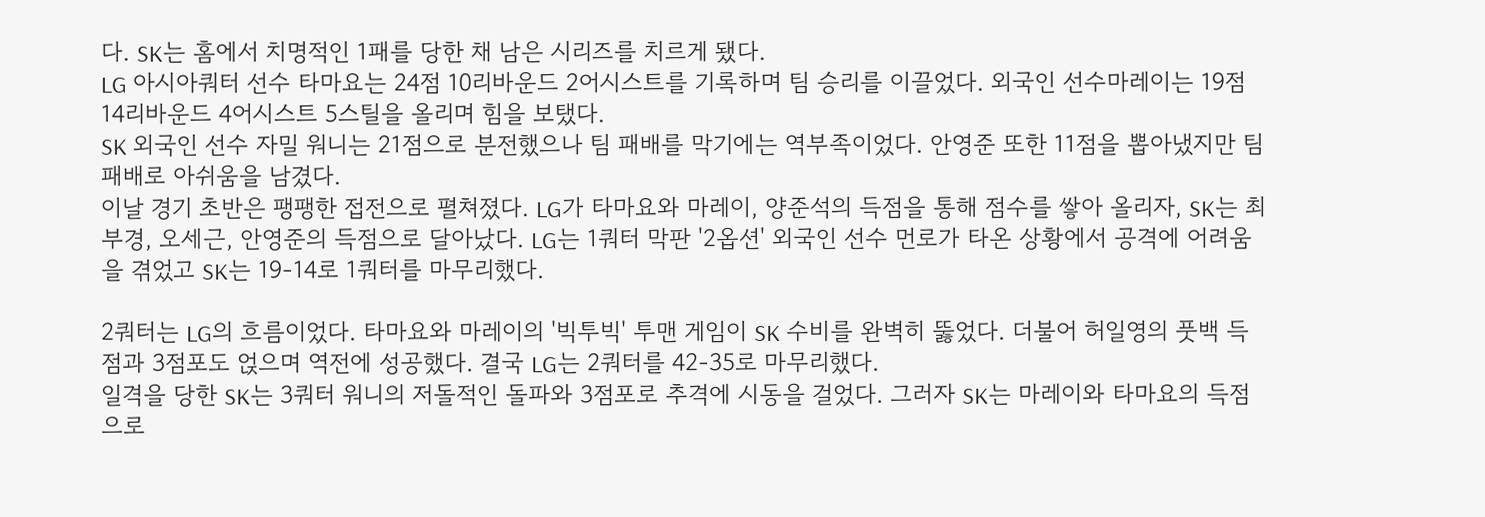다. SK는 홈에서 치명적인 1패를 당한 채 남은 시리즈를 치르게 됐다.
LG 아시아쿼터 선수 타마요는 24점 10리바운드 2어시스트를 기록하며 팀 승리를 이끌었다. 외국인 선수마레이는 19점 14리바운드 4어시스트 5스틸을 올리며 힘을 보탰다.
SK 외국인 선수 자밀 워니는 21점으로 분전했으나 팀 패배를 막기에는 역부족이었다. 안영준 또한 11점을 뽑아냈지만 팀 패배로 아쉬움을 남겼다.
이날 경기 초반은 팽팽한 접전으로 펼쳐졌다. LG가 타마요와 마레이, 양준석의 득점을 통해 점수를 쌓아 올리자, SK는 최부경, 오세근, 안영준의 득점으로 달아났다. LG는 1쿼터 막판 '2옵션' 외국인 선수 먼로가 타온 상황에서 공격에 어려움을 겪었고 SK는 19-14로 1쿼터를 마무리했다.

2쿼터는 LG의 흐름이었다. 타마요와 마레이의 '빅투빅' 투맨 게임이 SK 수비를 완벽히 뚫었다. 더불어 허일영의 풋백 득점과 3점포도 얹으며 역전에 성공했다. 결국 LG는 2쿼터를 42-35로 마무리했다.
일격을 당한 SK는 3쿼터 워니의 저돌적인 돌파와 3점포로 추격에 시동을 걸었다. 그러자 SK는 마레이와 타마요의 득점으로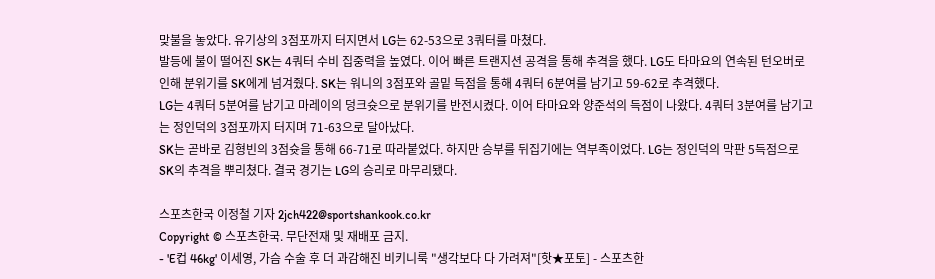맞불을 놓았다. 유기상의 3점포까지 터지면서 LG는 62-53으로 3쿼터를 마쳤다.
발등에 불이 떨어진 SK는 4쿼터 수비 집중력을 높였다. 이어 빠른 트랜지션 공격을 통해 추격을 했다. LG도 타마요의 연속된 턴오버로 인해 분위기를 SK에게 넘겨줬다. SK는 워니의 3점포와 골밑 득점을 통해 4쿼터 6분여를 남기고 59-62로 추격했다.
LG는 4쿼터 5분여를 남기고 마레이의 덩크슛으로 분위기를 반전시켰다. 이어 타마요와 양준석의 득점이 나왔다. 4쿼터 3분여를 남기고는 정인덕의 3점포까지 터지며 71-63으로 달아났다.
SK는 곧바로 김형빈의 3점슛을 통해 66-71로 따라붙었다. 하지만 승부를 뒤집기에는 역부족이었다. LG는 정인덕의 막판 5득점으로 SK의 추격을 뿌리쳤다. 결국 경기는 LG의 승리로 마무리됐다.

스포츠한국 이정철 기자 2jch422@sportshankook.co.kr
Copyright © 스포츠한국. 무단전재 및 재배포 금지.
- 'E컵 46kg' 이세영, 가슴 수술 후 더 과감해진 비키니룩 "생각보다 다 가려져"[핫★포토] - 스포츠한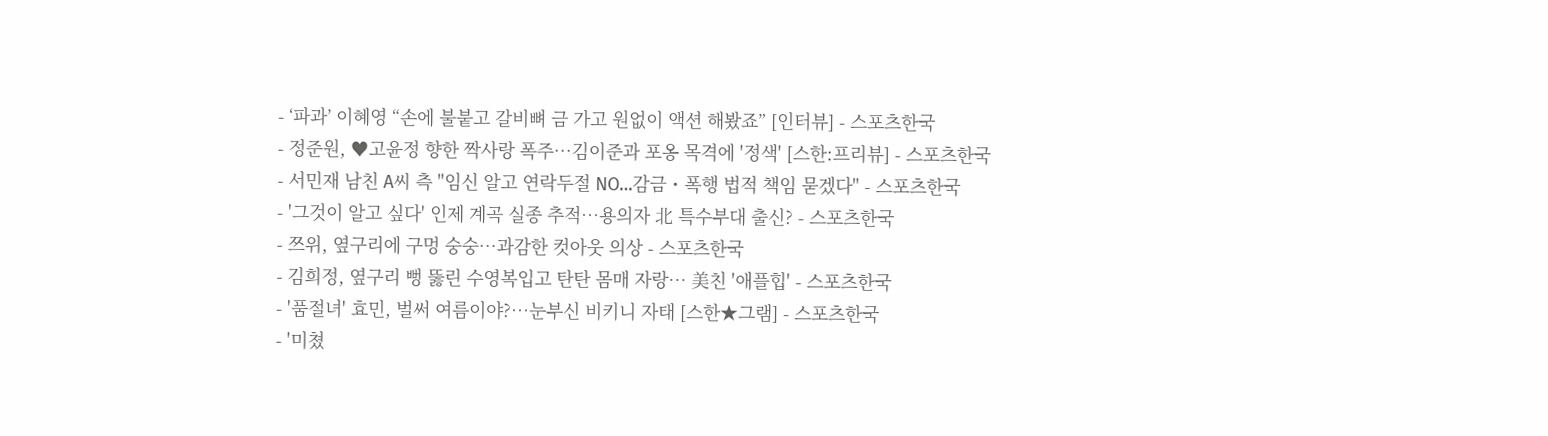- ‘파과’ 이혜영 “손에 불붙고 갈비뼈 금 가고 원없이 액션 해봤죠” [인터뷰] - 스포츠한국
- 정준원, ♥고윤정 향한 짝사랑 폭주…김이준과 포옹 목격에 '정색' [스한:프리뷰] - 스포츠한국
- 서민재 남친 A씨 측 "임신 알고 연락두절 NO…감금・폭행 법적 책임 묻겠다" - 스포츠한국
- '그것이 알고 싶다' 인제 계곡 실종 추적…용의자 北 특수부대 출신? - 스포츠한국
- 쯔위, 옆구리에 구멍 숭숭…과감한 컷아웃 의상 - 스포츠한국
- 김희정, 옆구리 뻥 뚫린 수영복입고 탄탄 몸매 자랑… 美친 '애플힙' - 스포츠한국
- '품절녀' 효민, 벌써 여름이야?…눈부신 비키니 자태 [스한★그램] - 스포츠한국
- '미쳤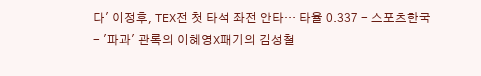다' 이정후, TEX전 첫 타석 좌전 안타… 타율 0.337 - 스포츠한국
- '파과' 관록의 이혜영X패기의 김성철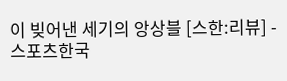이 빚어낸 세기의 앙상블 [스한:리뷰] - 스포츠한국